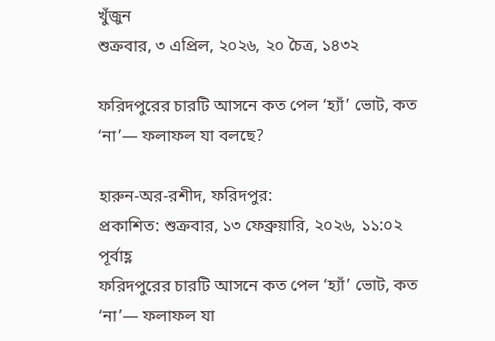খুঁজুন
শুক্রবার, ৩ এপ্রিল, ২০২৬, ২০ চৈত্র, ১৪৩২

ফরিদপুরের চারটি আসনে কত পেল ‘হ্যাঁ’ ভোট, কত ‘না’— ফলাফল যা বলছে?

হারুন-অর-রশীদ, ফরিদপুর:
প্রকাশিত: শুক্রবার, ১৩ ফেব্রুয়ারি, ২০২৬, ১১:০২ পূর্বাহ্ণ
ফরিদপুরের চারটি আসনে কত পেল ‘হ্যাঁ’ ভোট, কত ‘না’— ফলাফল যা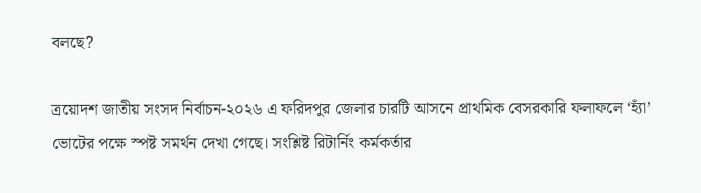বলছে?

ত্রয়োদশ জাতীয় সংসদ নির্বাচন-২০২৬ এ ফরিদপুর জেলার চারটি আসনে প্রাথমিক বেসরকারি ফলাফলে ‘হ্যাঁ’ ভোটের পক্ষে স্পষ্ট সমর্থন দেখা গেছে। সংশ্লিষ্ট রিটার্নিং কর্মকর্তার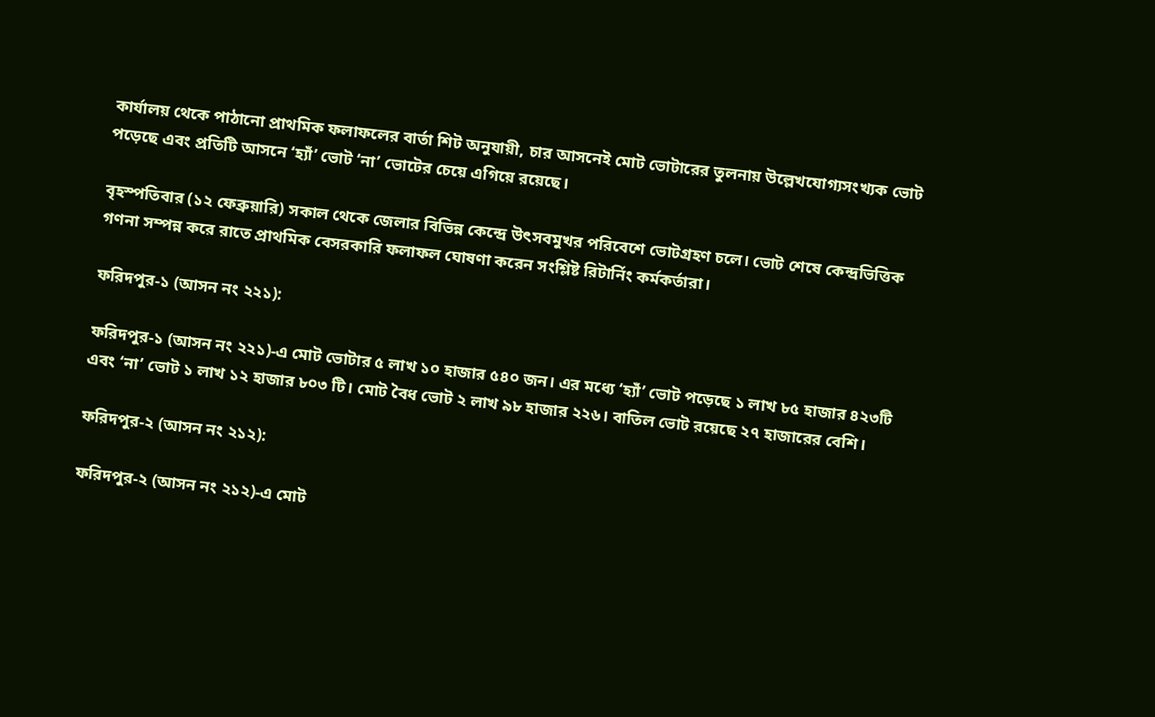কার্যালয় থেকে পাঠানো প্রাথমিক ফলাফলের বার্তা শিট অনুযায়ী, চার আসনেই মোট ভোটারের তুলনায় উল্লেখযোগ্যসংখ্যক ভোট পড়েছে এবং প্রতিটি আসনে ‘হ্যাঁ’ ভোট ‘না’ ভোটের চেয়ে এগিয়ে রয়েছে।

বৃহস্পতিবার (১২ ফেব্রুয়ারি) সকাল থেকে জেলার বিভিন্ন কেন্দ্রে উৎসবমুখর পরিবেশে ভোটগ্রহণ চলে। ভোট শেষে কেন্দ্রভিত্তিক গণনা সম্পন্ন করে রাতে প্রাথমিক বেসরকারি ফলাফল ঘোষণা করেন সংশ্লিষ্ট রিটার্নিং কর্মকর্তারা।

ফরিদপুর-১ (আসন নং ২২১):

ফরিদপুর-১ (আসন নং ২২১)-এ মোট ভোটার ৫ লাখ ১০ হাজার ৫৪০ জন। এর মধ্যে ‘হ্যাঁ’ ভোট পড়েছে ১ লাখ ৮৫ হাজার ৪২৩টি এবং ‘না’ ভোট ১ লাখ ১২ হাজার ৮০৩ টি। মোট বৈধ ভোট ২ লাখ ৯৮ হাজার ২২৬। বাতিল ভোট রয়েছে ২৭ হাজারের বেশি।

ফরিদপুর-২ (আসন নং ২১২):

ফরিদপুর-২ (আসন নং ২১২)-এ মোট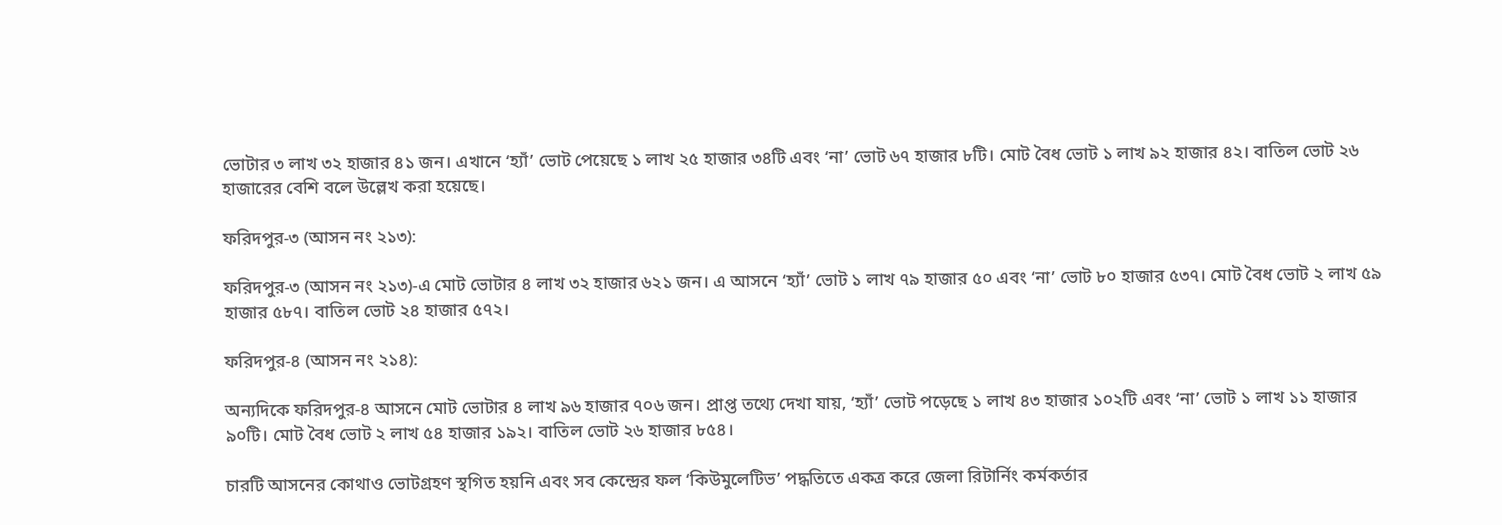ভোটার ৩ লাখ ৩২ হাজার ৪১ জন। এখানে ‘হ্যাঁ’ ভোট পেয়েছে ১ লাখ ২৫ হাজার ৩৪টি এবং ‘না’ ভোট ৬৭ হাজার ৮টি। মোট বৈধ ভোট ১ লাখ ৯২ হাজার ৪২। বাতিল ভোট ২৬ হাজারের বেশি বলে উল্লেখ করা হয়েছে।

ফরিদপুর-৩ (আসন নং ২১৩):

ফরিদপুর-৩ (আসন নং ২১৩)-এ মোট ভোটার ৪ লাখ ৩২ হাজার ৬২১ জন। এ আসনে ‘হ্যাঁ’ ভোট ১ লাখ ৭৯ হাজার ৫০ এবং ‘না’ ভোট ৮০ হাজার ৫৩৭। মোট বৈধ ভোট ২ লাখ ৫৯ হাজার ৫৮৭। বাতিল ভোট ২৪ হাজার ৫৭২।

ফরিদপুর-৪ (আসন নং ২১৪):

অন্যদিকে ফরিদপুর-৪ আসনে মোট ভোটার ৪ লাখ ৯৬ হাজার ৭০৬ জন। প্রাপ্ত তথ্যে দেখা যায়, ‘হ্যাঁ’ ভোট পড়েছে ১ লাখ ৪৩ হাজার ১০২টি এবং ‘না’ ভোট ১ লাখ ১১ হাজার ৯০টি। মোট বৈধ ভোট ২ লাখ ৫৪ হাজার ১৯২। বাতিল ভোট ২৬ হাজার ৮৫৪।

চারটি আসনের কোথাও ভোটগ্রহণ স্থগিত হয়নি এবং সব কেন্দ্রের ফল ‘কিউমুলেটিভ’ পদ্ধতিতে একত্র করে জেলা রিটার্নিং কর্মকর্তার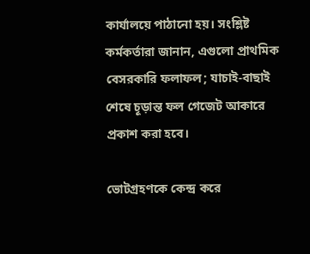কার্যালয়ে পাঠানো হয়। সংশ্লিষ্ট কর্মকর্তারা জানান, এগুলো প্রাথমিক বেসরকারি ফলাফল; যাচাই-বাছাই শেষে চূড়ান্ত ফল গেজেট আকারে প্রকাশ করা হবে।

ভোটগ্রহণকে কেন্দ্র করে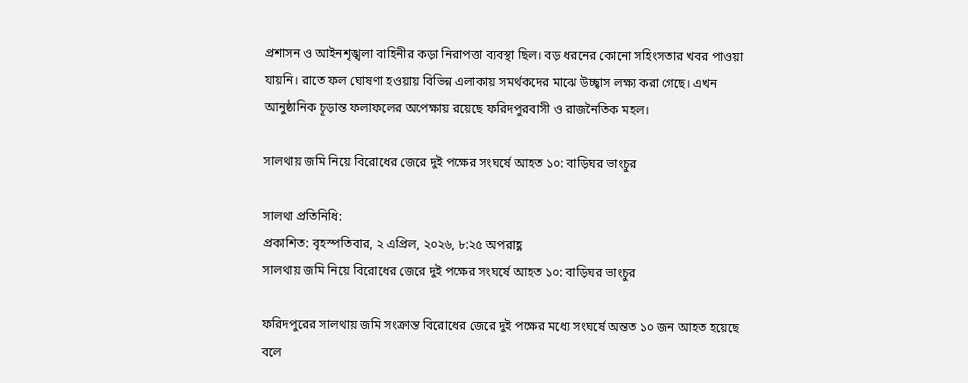প্রশাসন ও আইনশৃঙ্খলা বাহিনীর কড়া নিরাপত্তা ব্যবস্থা ছিল। বড় ধরনের কোনো সহিংসতার খবর পাওয়া যায়নি। রাতে ফল ঘোষণা হওয়ায় বিভিন্ন এলাকায় সমর্থকদের মাঝে উচ্ছ্বাস লক্ষ্য করা গেছে। এখন আনুষ্ঠানিক চূড়ান্ত ফলাফলের অপেক্ষায় রয়েছে ফরিদপুরবাসী ও রাজনৈতিক মহল।

সালথায় জমি নিয়ে বিরোধের জেরে দুই পক্ষের সংঘর্ষে আহত ১০: বাড়িঘর ভাংচুর

সালথা প্রতিনিধি:
প্রকাশিত: বৃহস্পতিবার, ২ এপ্রিল, ২০২৬, ৮:২৫ অপরাহ্ণ
সালথায় জমি নিয়ে বিরোধের জেরে দুই পক্ষের সংঘর্ষে আহত ১০: বাড়িঘর ভাংচুর

ফরিদপুরের সালথায় জমি সংক্রান্ত বিরোধের জেরে দুই পক্ষের মধ্যে সংঘর্ষে অন্তত ১০ জন আহত হয়েছে বলে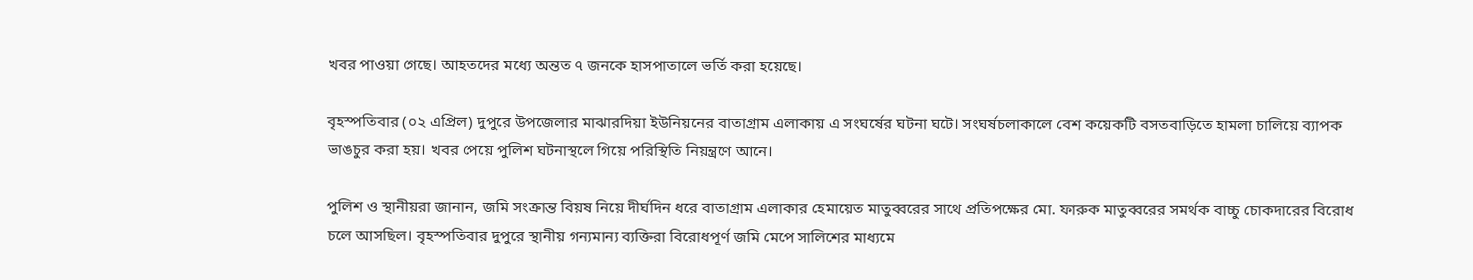খবর পাওয়া গেছে। আহতদের মধ্যে অন্তত ৭ জনকে হাসপাতালে ভর্তি করা হয়েছে।

বৃহস্পতিবার (০২ এপ্রিল) দুপুরে উপজেলার মাঝারদিয়া ইউনিয়নের বাতাগ্রাম এলাকায় এ সংঘর্ষের ঘটনা ঘটে। সংঘর্ষচলাকালে বেশ কয়েকটি বসতবাড়িতে হামলা চালিয়ে ব্যাপক ভাঙচুর করা হয়। খবর পেয়ে পুলিশ ঘটনাস্থলে গিয়ে পরিস্থিতি নিয়ন্ত্রণে আনে।

পুলিশ ও স্থানীয়রা জানান, জমি সংক্রান্ত বিয়ষ নিয়ে দীর্ঘদিন ধরে বাতাগ্রাম এলাকার হেমায়েত মাতুব্বরের সাথে প্রতিপক্ষের মো. ফারুক মাতুব্বরের সমর্থক বাচ্চু চোকদারের বিরোধ চলে আসছিল। বৃহস্পতিবার দুপুরে স্থানীয় গন্যমান্য ব্যক্তিরা বিরোধপূর্ণ জমি মেপে সালিশের মাধ্যমে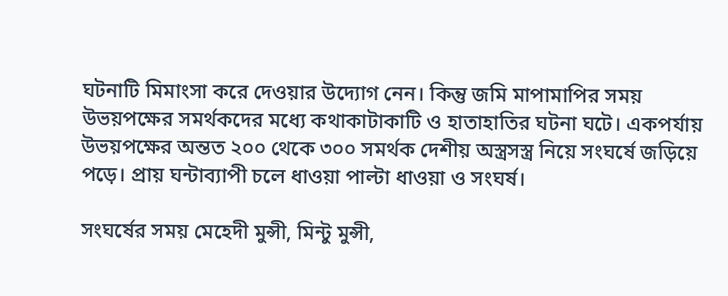ঘটনাটি মিমাংসা করে দেওয়ার উদ্যোগ নেন। কিন্তু জমি মাপামাপির সময় উভয়পক্ষের সমর্থকদের মধ্যে কথাকাটাকাটি ও হাতাহাতির ঘটনা ঘটে। একপর্যায় উভয়পক্ষের অন্তত ২০০ থেকে ৩০০ সমর্থক দেশীয় অস্ত্রসস্ত্র নিয়ে সংঘর্ষে জড়িয়ে পড়ে। প্রায় ঘন্টাব্যাপী চলে ধাওয়া পাল্টা ধাওয়া ও সংঘর্ষ।

সংঘর্ষের সময় মেহেদী মুন্সী, মিন্টু মুন্সী,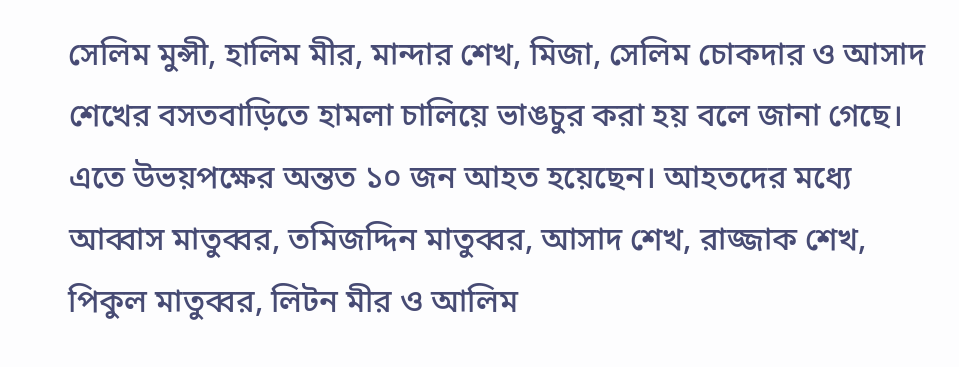সেলিম মুন্সী, হালিম মীর, মান্দার শেখ, মিজা, সেলিম চোকদার ও আসাদ শেখের বসতবাড়িতে হামলা চালিয়ে ভাঙচুর করা হয় বলে জানা গেছে। এতে উভয়পক্ষের অন্তত ১০ জন আহত হয়েছেন। আহতদের মধ্যে আব্বাস মাতুব্বর, তমিজদ্দিন মাতুব্বর, আসাদ শেখ, রাজ্জাক শেখ, পিকুল মাতুব্বর, লিটন মীর ও আলিম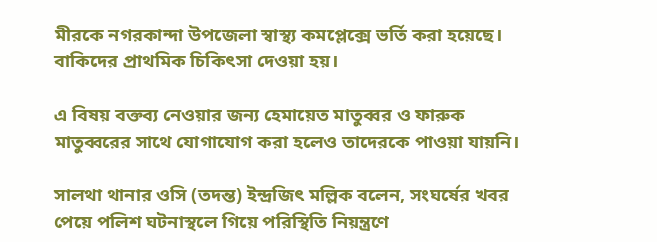মীরকে নগরকান্দা উপজেলা স্বাস্থ্য কমপ্লেক্সে ভর্তি করা হয়েছে। বাকিদের প্রাথমিক চিকিৎসা দেওয়া হয়।

এ বিষয় বক্তব্য নেওয়ার জন্য হেমায়েত মাতুব্বর ও ফারুক মাতুব্বরের সাথে যোগাযোগ করা হলেও তাদেরকে পাওয়া যায়নি।

সালথা থানার ওসি (তদন্ত) ইন্দ্রজিৎ মল্লিক বলেন, সংঘর্ষের খবর পেয়ে পলিশ ঘটনাস্থলে গিয়ে পরিস্থিতি নিয়ন্ত্রণে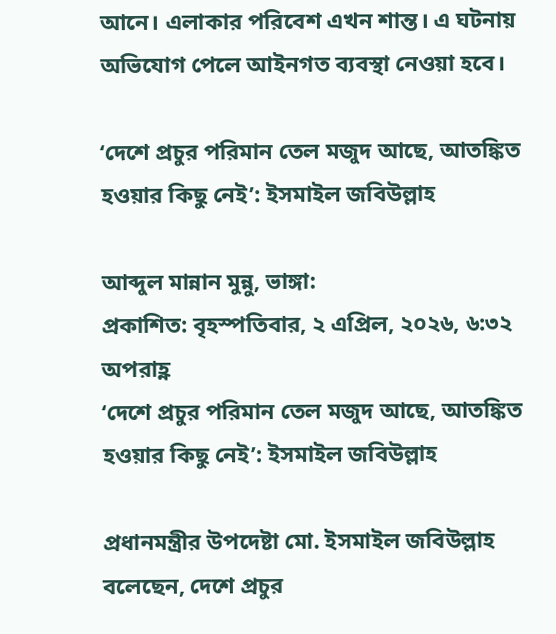আনে। এলাকার পরিবেশ এখন শান্ত। এ ঘটনায় অভিযোগ পেলে আইনগত ব্যবস্থা নেওয়া হবে।

‘দেশে প্রচুর পরিমান তেল মজুদ আছে, আতঙ্কিত হওয়ার কিছু নেই’: ইসমাইল জবিউল্লাহ

আব্দুল মান্নান মুন্নু, ভাঙ্গা:
প্রকাশিত: বৃহস্পতিবার, ২ এপ্রিল, ২০২৬, ৬:৩২ অপরাহ্ণ
‘দেশে প্রচুর পরিমান তেল মজুদ আছে, আতঙ্কিত হওয়ার কিছু নেই’: ইসমাইল জবিউল্লাহ

প্রধানমন্ত্রীর উপদেষ্টা মো. ইসমাইল জবিউল্লাহ বলেছেন, দেশে প্রচুর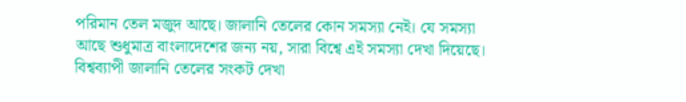পরিমান তেল মজুদ আছে। জালানি তেলের কোন সমস্যা নেই। যে সমস্যা আছে শুধুমাত্র বাংলাদেশের জন্য নয়, সারা বিশ্বে এই সমস্যা দেখা দিয়েছে। বিশ্বব্যাপী জালানি তেলের সংকট দেখা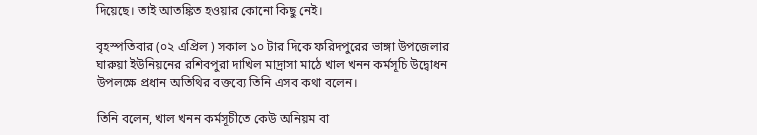দিয়েছে। তাই আতঙ্কিত হওয়ার কোনো কিছু নেই।

বৃহস্পতিবার (০২ এপ্রিল ) সকাল ১০ টার দিকে ফরিদপুরের ভাঙ্গা উপজেলার ঘারুয়া ইউনিয়নের রশিবপুরা দাখিল মাদ্রাসা মাঠে খাল খনন কর্মসূচি উদ্বোধন উপলক্ষে প্রধান অতিথির বক্তব্যে তিনি এসব কথা বলেন।

তিনি বলেন, খাল খনন কর্মসূচীতে কেউ অনিয়ম বা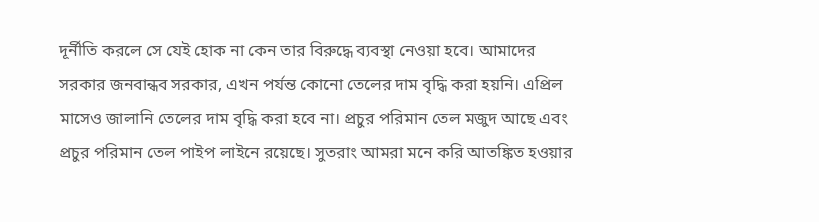দূর্নীতি করলে সে যেই হোক না কেন তার বিরুদ্ধে ব্যবস্থা নেওয়া হবে। আমাদের সরকার জনবান্ধব সরকার, এখন পর্যন্ত কোনো তেলের দাম বৃদ্ধি করা হয়নি। এপ্রিল মাসেও জালানি তেলের দাম বৃদ্ধি করা হবে না। প্রচুর পরিমান তেল মজুদ আছে এবং প্রচুর পরিমান তেল পাইপ লাইনে রয়েছে। সুতরাং আমরা মনে করি আতঙ্কিত হওয়ার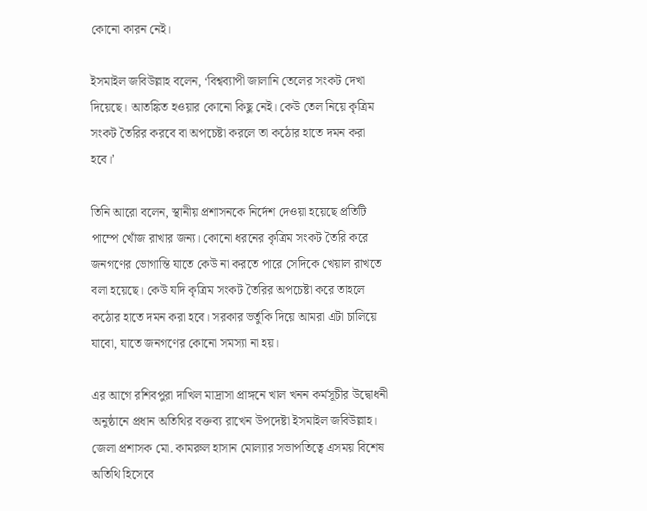কোনো কারন নেই।

ইসমাইল জবিউল্লাহ বলেন, ‘বিশ্বব্যাপী জালানি তেলের সংকট দেখা দিয়েছে। আতঙ্কিত হওয়ার কোনো কিছু নেই। কেউ তেল নিয়ে কৃত্রিম সংকট তৈরির করবে বা অপচেষ্টা করলে তা কঠোর হাতে দমন করা হবে।’

তিনি আরো বলেন, স্থানীয় প্রশাসনকে নির্দেশ দেওয়া হয়েছে প্রতিটি পাম্পে খোঁজ রাখার জন্য। কোনো ধরনের কৃত্রিম সংকট তৈরি করে জনগণের ভোগান্তি যাতে কেউ না করতে পারে সেদিকে খেয়াল রাখতে বলা হয়েছে। কেউ যদি কৃত্রিম সংকট তৈরির অপচেষ্টা করে তাহলে কঠোর হাতে দমন করা হবে। সরকার ভর্তুকি দিয়ে আমরা এটা চালিয়ে যাবো, যাতে জনগণের কোনো সমস্যা না হয়।

এর আগে রশিবপুরা দাখিল মাদ্রাসা প্রাঙ্গনে খাল খনন কর্মসূচীর উদ্বোধনী অনুষ্ঠানে প্রধান অতিথির বক্তব্য রাখেন উপদেষ্টা ইসমাইল জবিউল্লাহ। জেলা প্রশাসক মো. কামরুল হাসান মোল্যার সভাপতিত্বে এসময় বিশেষ অতিথি হিসেবে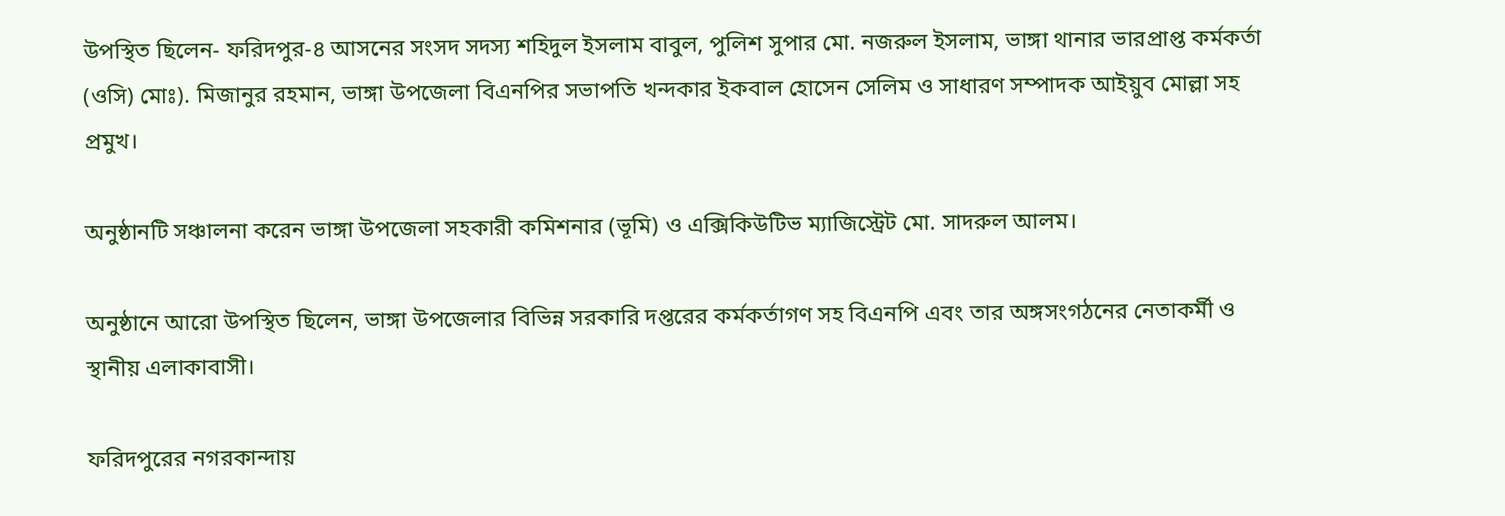উপস্থিত ছিলেন- ফরিদপুর-৪ আসনের সংসদ সদস্য শহিদুল ইসলাম বাবুল, পুলিশ সুপার মো. নজরুল ইসলাম, ভাঙ্গা থানার ভারপ্রাপ্ত কর্মকর্তা (ওসি) মোঃ). মিজানুর রহমান, ভাঙ্গা উপজেলা বিএনপির সভাপতি খন্দকার ইকবাল হোসেন সেলিম ও সাধারণ সম্পাদক আইয়ুব মোল্লা সহ প্রমুখ।

অনুষ্ঠানটি সঞ্চালনা করেন ভাঙ্গা উপজেলা সহকারী কমিশনার (ভূমি) ও এক্সিকিউটিভ ম্যাজিস্ট্রেট মো. সাদরুল আলম।

অনুষ্ঠানে আরো উপস্থিত ছিলেন, ভাঙ্গা উপজেলার বিভিন্ন সরকারি দপ্তরের কর্মকর্তাগণ সহ বিএনপি এবং তার অঙ্গসংগঠনের নেতাকর্মী ও স্থানীয় এলাকাবাসী।

ফরিদপুরের নগরকান্দায়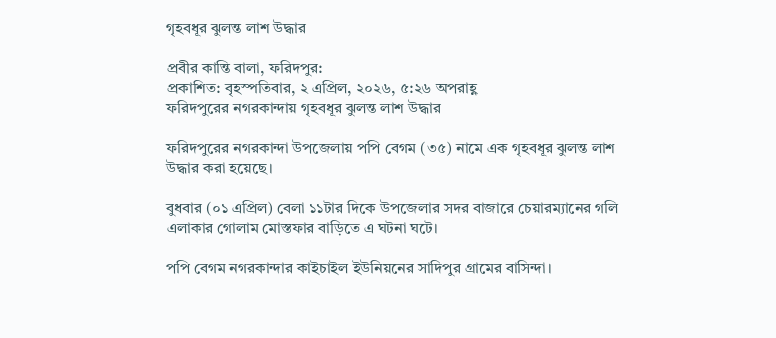গৃহবধূর ঝুলন্ত লাশ উদ্ধার

প্রবীর কান্তি বালা, ফরিদপুর:
প্রকাশিত: বৃহস্পতিবার, ২ এপ্রিল, ২০২৬, ৫:২৬ অপরাহ্ণ
ফরিদপুরের নগরকান্দায় গৃহবধূর ঝুলন্ত লাশ উদ্ধার

ফরিদপুরের নগরকান্দা উপজেলায় পপি বেগম (৩৫) নামে এক গৃহবধূর ঝুলন্ত লাশ উদ্ধার করা হয়েছে।

বুধবার (০১ এপ্রিল) বেলা ১১টার দিকে উপজেলার সদর বাজারে চেয়ারম্যানের গলি এলাকার গোলাম মোস্তফার বাড়িতে এ ঘটনা ঘটে।

পপি বেগম নগরকান্দার কাইচাইল ইউনিয়নের সাদিপুর গ্রামের বাসিন্দা।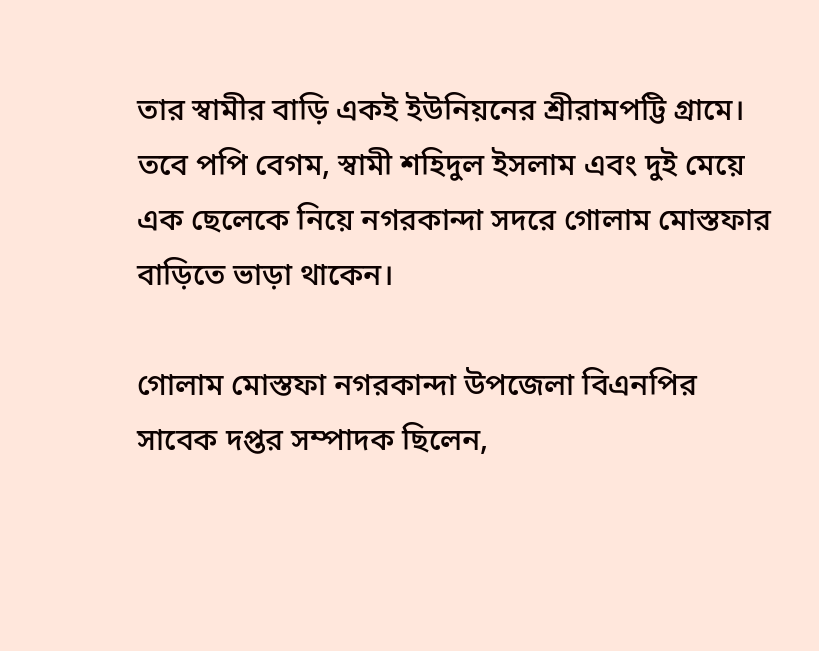তার স্বামীর বাড়ি একই ইউনিয়নের শ্রীরামপট্টি গ্রামে। তবে পপি বেগম, স্বামী শহিদুল ইসলাম এবং দুই মেয়ে এক ছেলেকে নিয়ে নগরকান্দা সদরে গোলাম মোস্তফার বাড়িতে ভাড়া থাকেন।

গোলাম মোস্তফা নগরকান্দা উপজেলা বিএনপির সাবেক দপ্তর সম্পাদক ছিলেন,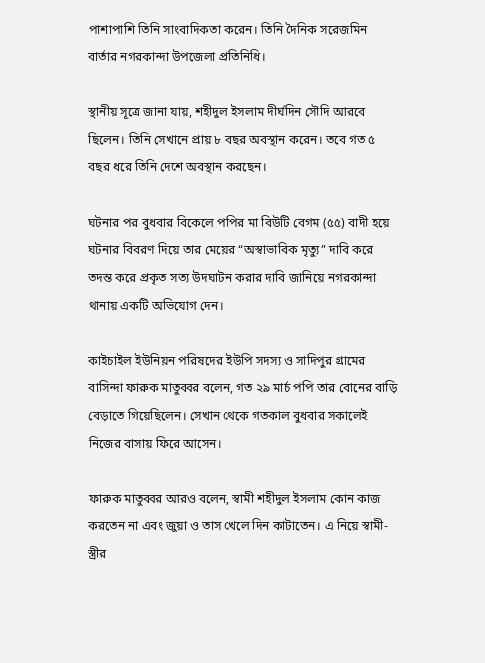পাশাপাশি তিনি সাংবাদিকতা করেন। তিনি দৈনিক সরেজমিন বার্তার নগরকান্দা উপজেলা প্রতিনিধি।

স্থানীয় সূত্রে জানা যায়, শহীদুল ইসলাম দীর্ঘদিন সৌদি আরবে ছিলেন। তিনি সেখানে প্রায় ৮ বছর অবস্থান করেন। তবে গত ৫ বছর ধরে তিনি দেশে অবস্থান করছেন।

ঘটনার পর বুধবার বিকেলে পপির মা বিউটি বেগম (৫৫) বাদী হয়ে ঘটনার বিবরণ দিয়ে তার মেয়ের “অস্বাভাবিক মৃত্যু” দাবি করে তদন্ত করে প্রকৃত সত্য উদঘাটন করার দাবি জানিয়ে নগরকান্দা থানায় একটি অভিযোগ দেন।

কাইচাইল ইউনিয়ন পরিষদের ইউপি সদস্য ও সাদিপুর গ্রামের বাসিন্দা ফারুক মাতুব্বর বলেন, গত ২৯ মার্চ পপি তার বোনের বাড়ি বেড়াতে গিয়েছিলেন। সেখান থেকে গতকাল বুধবার সকালেই নিজের বাসায় ফিরে আসেন।

ফারুক মাতুব্বর আরও বলেন, স্বামী শহীদুল ইসলাম কোন কাজ করতেন না এবং জুয়া ও তাস খেলে দিন কাটাতেন। এ নিয়ে স্বামী-স্ত্রীর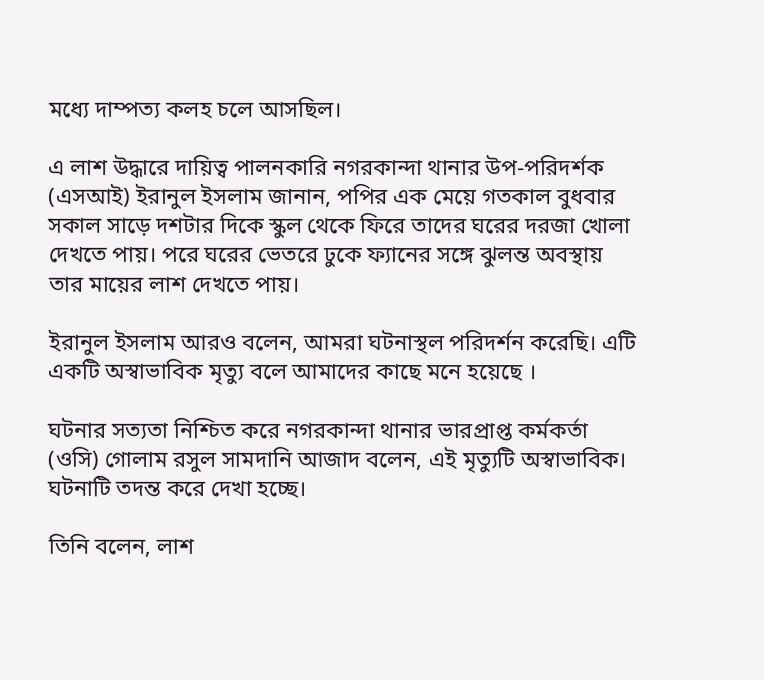মধ্যে দাম্পত্য কলহ চলে আসছিল।

এ লাশ উদ্ধারে দায়িত্ব পালনকারি নগরকান্দা থানার উপ-পরিদর্শক (এসআই) ইরানুল ইসলাম জানান, পপির এক মেয়ে গতকাল বুধবার সকাল সাড়ে দশটার দিকে স্কুল থেকে ফিরে তাদের ঘরের দরজা খোলা দেখতে পায়। পরে ঘরের ভেতরে ঢুকে ফ্যানের সঙ্গে ঝুলন্ত অবস্থায় তার মায়ের লাশ দেখতে পায়।

ইরানুল ইসলাম আরও বলেন, আমরা ঘটনাস্থল পরিদর্শন করেছি। এটি একটি অস্বাভাবিক মৃত্যু বলে আমাদের কাছে মনে হয়েছে ।

ঘটনার সত্যতা নিশ্চিত করে নগরকান্দা থানার ভারপ্রাপ্ত কর্মকর্তা (ওসি) গোলাম রসুল সামদানি আজাদ বলেন, এই মৃত্যুটি অস্বাভাবিক। ঘটনাটি তদন্ত করে দেখা হচ্ছে।

তিনি বলেন, লাশ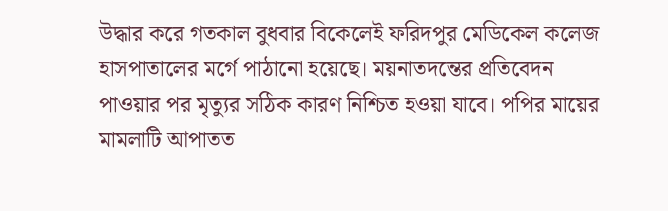উদ্ধার করে গতকাল বুধবার বিকেলেই ফরিদপুর মেডিকেল কলেজ হাসপাতালের মর্গে পাঠানো হয়েছে। ময়নাতদন্তের প্রতিবেদন পাওয়ার পর মৃত্যুর সঠিক কারণ নিশ্চিত হওয়া যাবে। পপির মায়ের মামলাটি আপাতত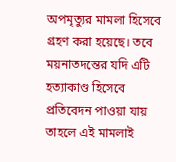অপমৃত্যুর মামলা হিসেবে গ্রহণ করা হয়েছে। তবে ময়নাতদন্তের যদি এটি হত্যাকাণ্ড হিসেবে প্রতিবেদন পাওয়া যায় তাহলে এই মামলাই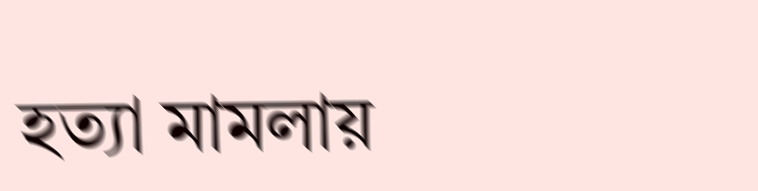হত্যা মামলায়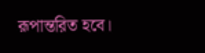রূপান্তরিত হবে।